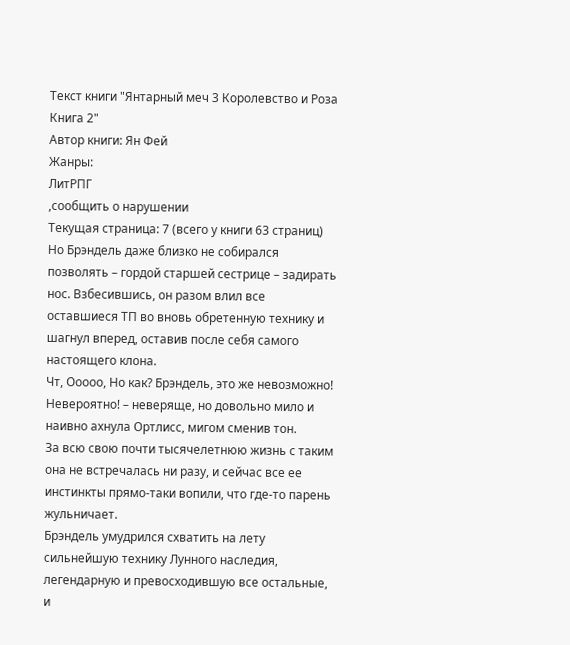Текст книги "Янтарный меч 3 Королевство и Роза Книга 2"
Автор книги: Ян Фей
Жанры:
ЛитРПГ
,сообщить о нарушении
Текущая страница: 7 (всего у книги 63 страниц)
Но Брэндель даже близко не собирался позволять – гордой старшей сестрице – задирать нос. Взбесившись, он разом влил все оставшиеся ТП во вновь обретенную технику и шагнул вперед, оставив после себя самого настоящего клона.
Чт, Ооооо, Но как? Брэндель, это же невозможно! Невероятно! – неверяще, но довольно мило и наивно ахнула Ортлисс, мигом сменив тон.
За всю свою почти тысячелетнюю жизнь с таким она не встречалась ни разу, и сейчас все ее инстинкты прямо-таки вопили, что где-то парень жульничает.
Брэндель умудрился схватить на лету сильнейшую технику Лунного наследия, легендарную и превосходившую все остальные, и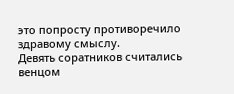это попросту противоречило здравому смыслу.
Девять соратников считались венцом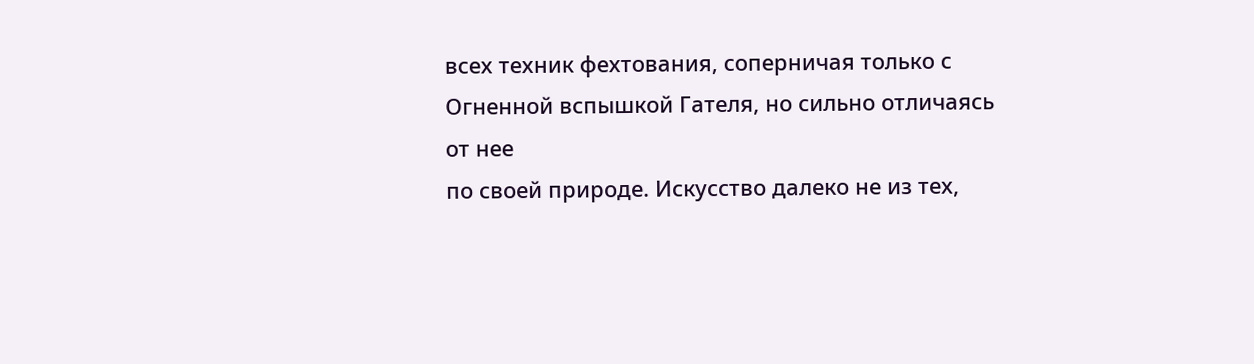всех техник фехтования, соперничая только с Огненной вспышкой Гателя, но сильно отличаясь от нее
по своей природе. Искусство далеко не из тех,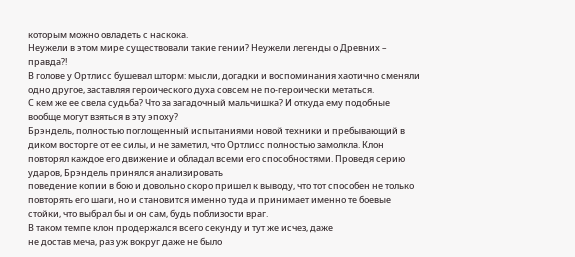которым можно овладеть с наскока.
Неужели в этом мире существовали такие гении? Неужели легенды о Древних – правда?!
В голове у Ортлисс бушевал шторм: мысли, догадки и воспоминания хаотично сменяли одно другое, заставляя героического духа совсем не по-героически метаться.
С кем же ее свела судьба? Что за загадочный мальчишка? И откуда ему подобные вообще могут взяться в эту эпоху?
Брэндель, полностью поглощенный испытаниями новой техники и пребывающий в диком восторге от ее силы, и не заметил, что Ортлисс полностью замолкла. Клон повторял каждое его движение и обладал всеми его способностями. Проведя серию ударов, Брэндель принялся анализировать
поведение копии в бою и довольно скоро пришел к выводу, что тот способен не только повторять его шаги, но и становится именно туда и принимает именно те боевые стойки, что выбрал бы и он сам, будь поблизости враг.
В таком темпе клон продержался всего секунду и тут же исчез, даже
не достав меча, раз уж вокруг даже не было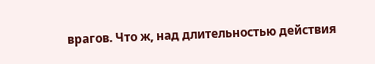врагов. Что ж, над длительностью действия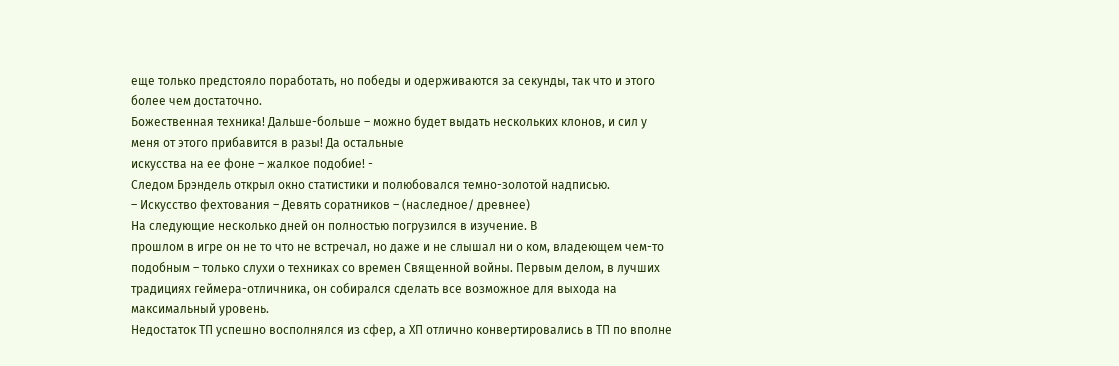еще только предстояло поработать, но победы и одерживаются за секунды, так что и этого более чем достаточно.
Божественная техника! Дальше-больше – можно будет выдать нескольких клонов, и сил у меня от этого прибавится в разы! Да остальные
искусства на ее фоне – жалкое подобие! -
Следом Брэндель открыл окно статистики и полюбовался темно-золотой надписью.
– Искусство фехтования – Девять соратников – (наследное/ древнее)
На следующие несколько дней он полностью погрузился в изучение. В
прошлом в игре он не то что не встречал, но даже и не слышал ни о ком, владеющем чем-то подобным – только слухи о техниках со времен Священной войны. Первым делом, в лучших традициях геймера-отличника, он собирался сделать все возможное для выхода на максимальный уровень.
Недостаток ТП успешно восполнялся из сфер, а ХП отлично конвертировались в ТП по вполне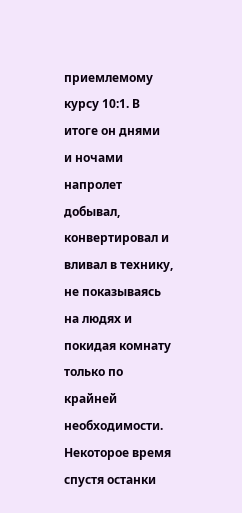приемлемому курсу 10:1. В итоге он днями
и ночами напролет добывал, конвертировал и вливал в технику, не показываясь на людях и покидая комнату только по крайней необходимости.
Некоторое время спустя останки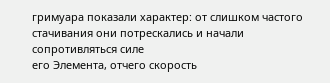гримуара показали характер: от слишком частого стачивания они потрескались и начали сопротивляться силе
его Элемента, отчего скорость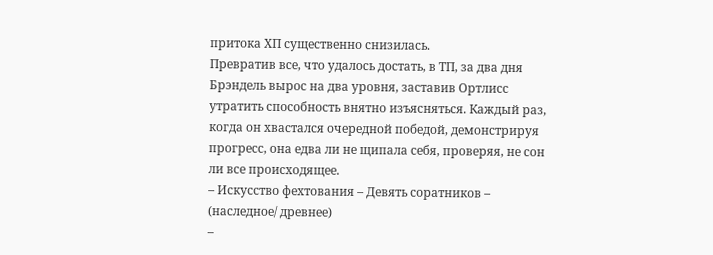притока ХП существенно снизилась.
Превратив все, что удалось достать, в ТП, за два дня Брэндель вырос на два уровня, заставив Ортлисс утратить способность внятно изъясняться. Каждый раз, когда он хвастался очередной победой, демонстрируя прогресс, она едва ли не щипала себя, проверяя, не сон ли все происходящее.
– Искусство фехтования – Девять соратников – (наследное/ древнее)
–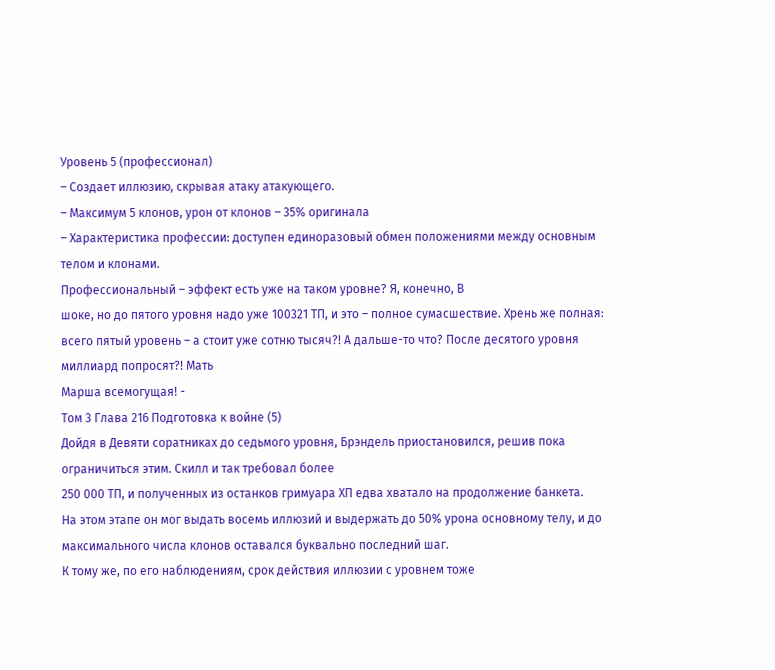Уровень 5 (профессионал)
– Создает иллюзию, скрывая атаку атакующего.
– Максимум 5 клонов, урон от клонов – 35% оригинала
– Характеристика профессии: доступен единоразовый обмен положениями между основным телом и клонами.
Профессиональный – эффект есть уже на таком уровне? Я, конечно, В
шоке, но до пятого уровня надо уже 100321 ТП, и это – полное сумасшествие. Хрень же полная: всего пятый уровень – а стоит уже сотню тысяч?! А дальше-то что? После десятого уровня миллиард попросят?! Мать
Марша всемогущая! -
Том 3 Глава 216 Подготовка к войне (5)
Дойдя в Девяти соратниках до седьмого уровня, Брэндель приостановился, решив пока ограничиться этим. Скилл и так требовал более
250 000 ТП, и полученных из останков гримуара ХП едва хватало на продолжение банкета.
На этом этапе он мог выдать восемь иллюзий и выдержать до 50% урона основному телу, и до максимального числа клонов оставался буквально последний шаг.
К тому же, по его наблюдениям, срок действия иллюзии с уровнем тоже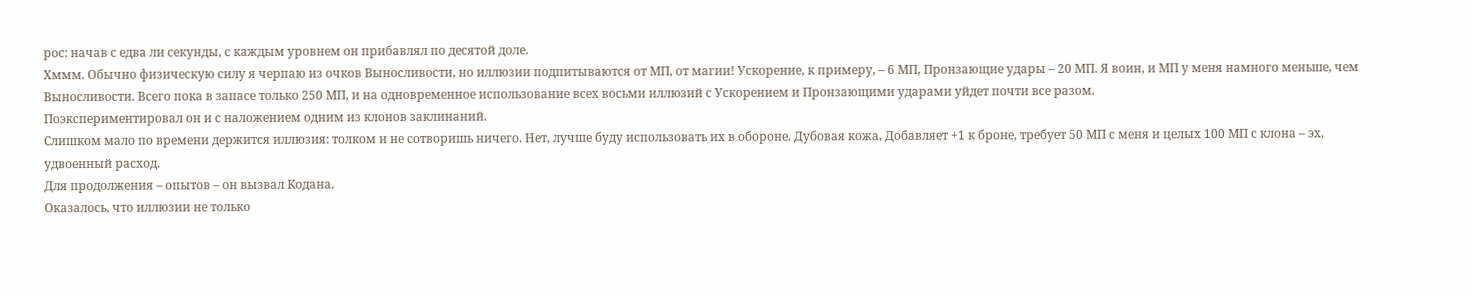рос: начав с едва ли секунды, с каждым уровнем он прибавлял по десятой доле.
Хммм. Обычно физическую силу я черпаю из очков Выносливости, но иллюзии подпитываются от МП, от магии! Ускорение, к примеру, – 6 МП, Пронзающие удары – 20 МП. Я воин, и МП у меня намного меньше, чем Выносливости. Всего пока в запасе только 250 МП, и на одновременное использование всех восьми иллюзий с Ускорением и Пронзающими ударами уйдет почти все разом.
Поэкспериментировал он и с наложением одним из клонов заклинаний.
Слишком мало по времени держится иллюзия: толком и не сотворишь ничего. Нет, лучше буду использовать их в обороне. Дубовая кожа, Добавляет +1 к броне, требует 50 МП с меня и целых 100 МП с клона – эх, удвоенный расход.
Для продолжения – опытов – он вызвал Кодана.
Оказалось, что иллюзии не только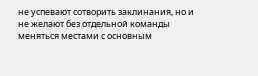не успевают сотворить заклинания, но и не желают без отдельной команды меняться местами с основным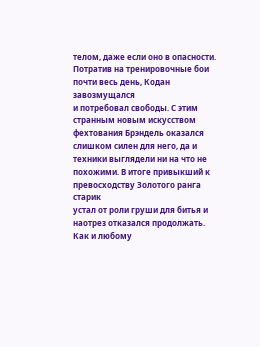телом, даже если оно в опасности.
Потратив на тренировочные бои почти весь день, Кодан завозмущался
и потребовал свободы. С этим странным новым искусством фехтования Брэндель оказался слишком силен для него, да и техники выглядели ни на что не похожими. В итоге привыкший к превосходству Золотого ранга старик
устал от роли груши для битья и наотрез отказался продолжать.
Как и любому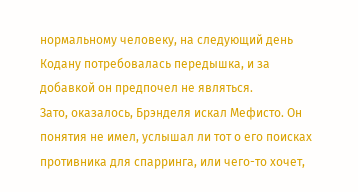нормальному человеку, на следующий день Кодану потребовалась передышка, и за добавкой он предпочел не являться.
Зато, оказалось, Брэнделя искал Мефисто. Он понятия не имел, услышал ли тот о его поисках противника для спарринга, или чего-то хочет,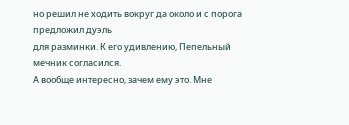но решил не ходить вокруг да около и с порога предложил дуэль
для разминки. К его удивлению, Пепельный мечник согласился.
А вообще интересно, зачем ему это. Мне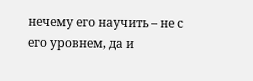нечему его научить – не с
его уровнем, да и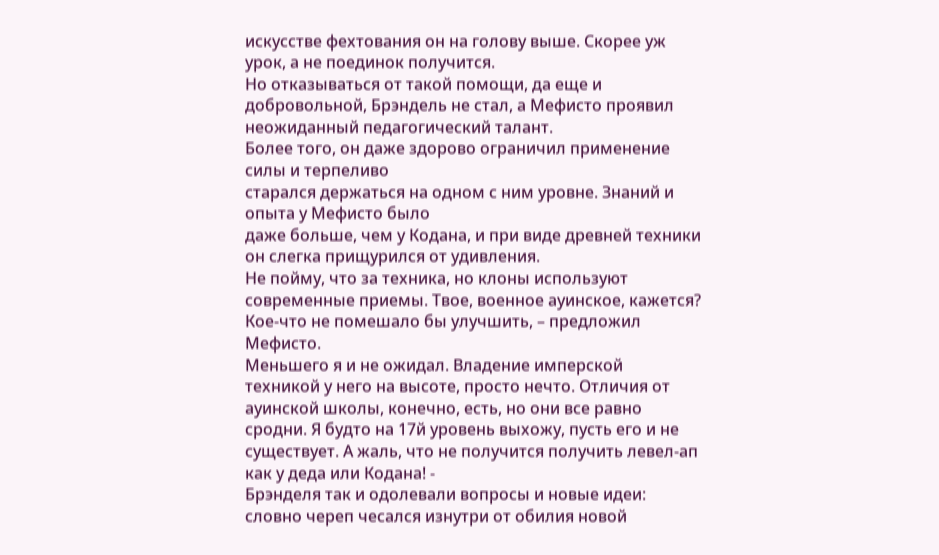искусстве фехтования он на голову выше. Скорее уж урок, а не поединок получится.
Но отказываться от такой помощи, да еще и добровольной, Брэндель не стал, а Мефисто проявил неожиданный педагогический талант.
Более того, он даже здорово ограничил применение силы и терпеливо
старался держаться на одном с ним уровне. Знаний и опыта у Мефисто было
даже больше, чем у Кодана, и при виде древней техники он слегка прищурился от удивления.
Не пойму, что за техника, но клоны используют современные приемы. Твое, военное ауинское, кажется? Кое-что не помешало бы улучшить, – предложил Мефисто.
Меньшего я и не ожидал. Владение имперской техникой у него на высоте, просто нечто. Отличия от ауинской школы, конечно, есть, но они все равно сродни. Я будто на 17й уровень выхожу, пусть его и не существует. А жаль, что не получится получить левел-ап как у деда или Кодана! -
Брэнделя так и одолевали вопросы и новые идеи: словно череп чесался изнутри от обилия новой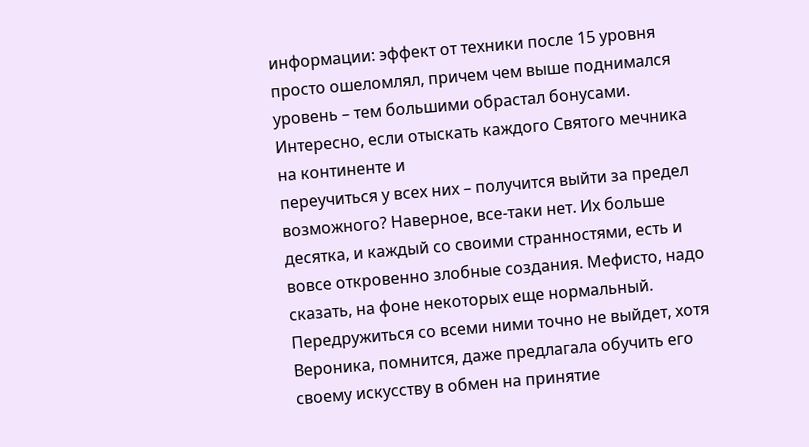информации: эффект от техники после 15 уровня просто ошеломлял, причем чем выше поднимался уровень – тем большими обрастал бонусами.
Интересно, если отыскать каждого Святого мечника на континенте и
переучиться у всех них – получится выйти за предел возможного? Наверное, все-таки нет. Их больше десятка, и каждый со своими странностями, есть и вовсе откровенно злобные создания. Мефисто, надо сказать, на фоне некоторых еще нормальный.
Передружиться со всеми ними точно не выйдет, хотя Вероника, помнится, даже предлагала обучить его своему искусству в обмен на принятие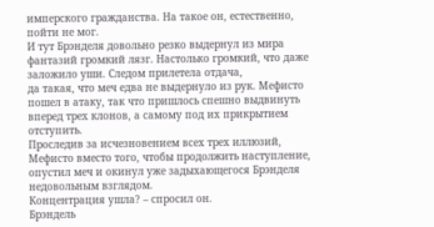имперского гражданства. На такое он, естественно, пойти не мог.
И тут Брэнделя довольно резко выдернул из мира фантазий громкий лязг. Настолько громкий, что даже заложило уши. Следом прилетела отдача,
да такая, что меч едва не выдернуло из рук. Мефисто пошел в атаку, так что пришлось спешно выдвинуть вперед трех клонов, а самому под их прикрытием отступить.
Проследив за исчезновением всех трех иллюзий, Мефисто вместо того, чтобы продолжить наступление, опустил меч и окинул уже задыхающегося Брэнделя недовольным взглядом.
Концентрация ушла? – спросил он.
Брэндель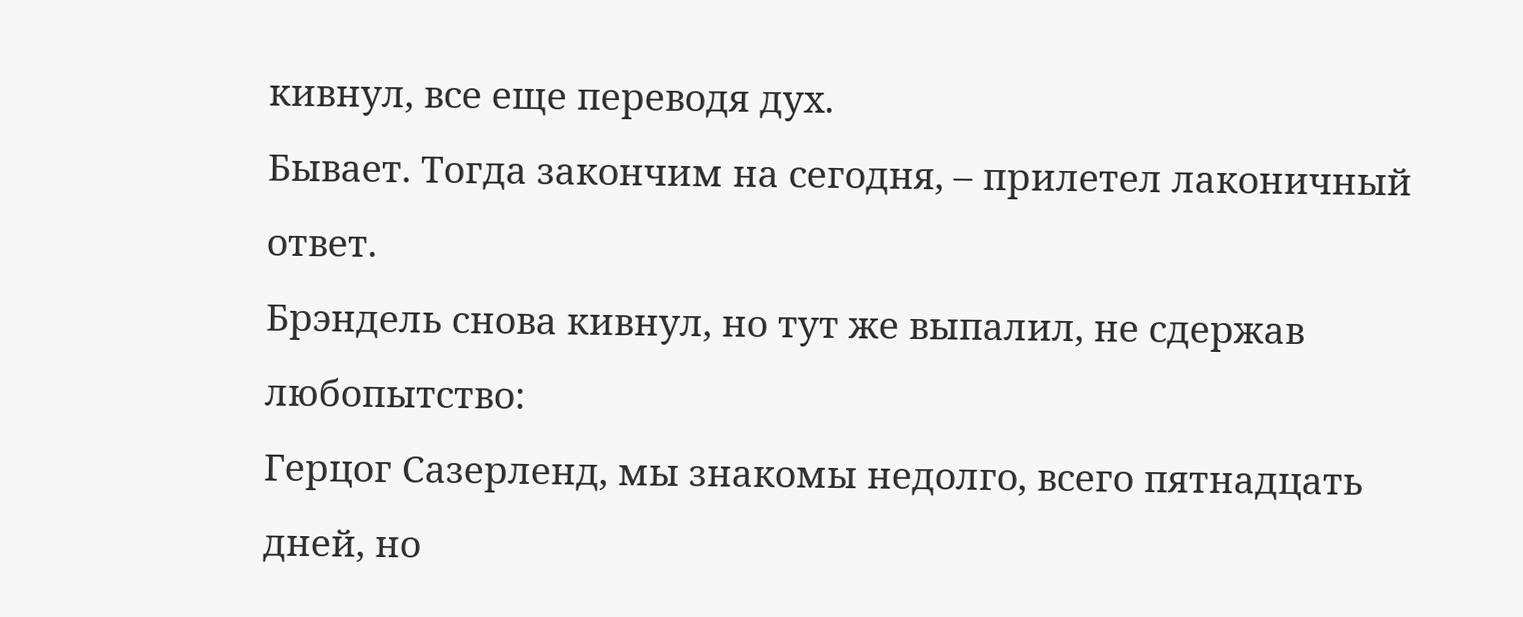кивнул, все еще переводя дух.
Бывает. Тогда закончим на сегодня, – прилетел лаконичный ответ.
Брэндель снова кивнул, но тут же выпалил, не сдержав любопытство:
Герцог Сазерленд, мы знакомы недолго, всего пятнадцать дней, но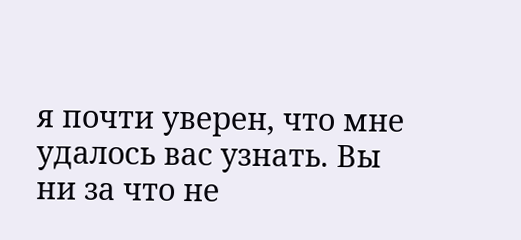я почти уверен, что мне удалось вас узнать. Вы ни за что не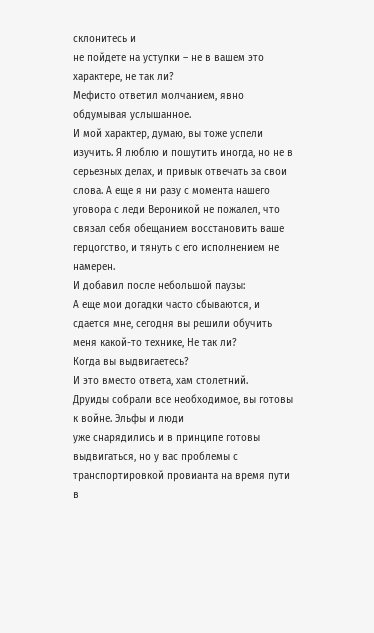склонитесь и
не пойдете на уступки – не в вашем это характере, не так ли?
Мефисто ответил молчанием, явно обдумывая услышанное.
И мой характер, думаю, вы тоже успели изучить. Я люблю и пошутить иногда, но не в серьезных делах, и привык отвечать за свои слова. А еще я ни разу с момента нашего уговора с леди Вероникой не пожалел, что связал себя обещанием восстановить ваше герцогство, и тянуть с его исполнением не намерен.
И добавил после небольшой паузы:
А еще мои догадки часто сбываются, и сдается мне, сегодня вы решили обучить меня какой-то технике, Не так ли?
Когда вы выдвигаетесь?
И это вместо ответа, хам столетний.
Друиды собрали все необходимое, вы готовы к войне. Эльфы и люди
уже снарядились и в принципе готовы выдвигаться, но у вас проблемы с транспортировкой провианта на время пути в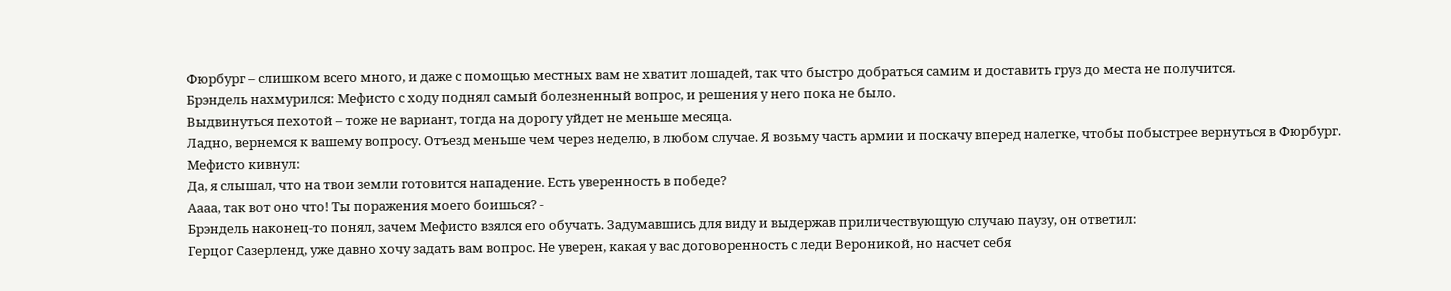Фюрбург – слишком всего много, и даже с помощью местных вам не хватит лошадей, так что быстро добраться самим и доставить груз до места не получится.
Брэндель нахмурился: Мефисто с ходу поднял самый болезненный вопрос, и решения у него пока не было.
Выдвинуться пехотой – тоже не вариант, тогда на дорогу уйдет не меньше месяца.
Ладно, вернемся к вашему вопросу. Отъезд меньше чем через неделю, в любом случае. Я возьму часть армии и поскачу вперед налегке, чтобы побыстрее вернуться в Фюрбург.
Мефисто кивнул:
Да, я слышал, что на твои земли готовится нападение. Есть уверенность в победе?
Аааа, так вот оно что! Ты поражения моего боишься? -
Брэндель наконец-то понял, зачем Мефисто взялся его обучать. Задумавшись для виду и выдержав приличествующую случаю паузу, он ответил:
Герцог Сазерленд, уже давно хочу задать вам вопрос. Не уверен, какая у вас договоренность с леди Вероникой, но насчет себя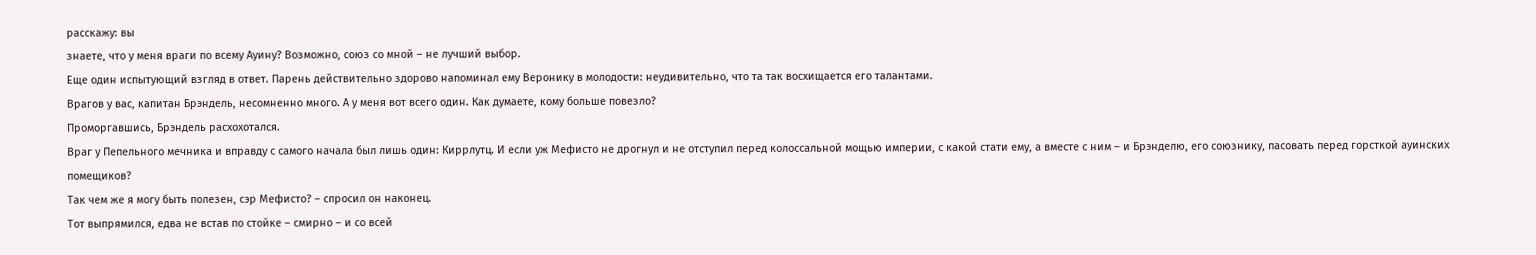расскажу: вы
знаете, что у меня враги по всему Ауину? Возможно, союз со мной – не лучший выбор.
Еще один испытующий взгляд в ответ. Парень действительно здорово напоминал ему Веронику в молодости: неудивительно, что та так восхищается его талантами.
Врагов у вас, капитан Брэндель, несомненно много. А у меня вот всего один. Как думаете, кому больше повезло?
Проморгавшись, Брэндель расхохотался.
Враг у Пепельного мечника и вправду с самого начала был лишь один: Киррлутц. И если уж Мефисто не дрогнул и не отступил перед колоссальной мощью империи, с какой стати ему, а вместе с ним – и Брэнделю, его союзнику, пасовать перед горсткой ауинских помещиков?
Так чем же я могу быть полезен, сэр Мефисто? – спросил он наконец.
Тот выпрямился, едва не встав по стойке – смирно – и со всей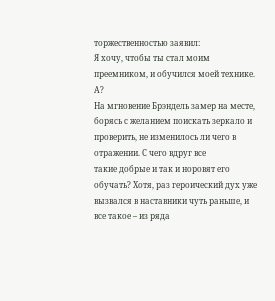торжественностью заявил:
Я хочу, чтобы ты стал моим преемником, и обучился моей технике.
А?
На мгновение Брэндель замер на месте, борясь с желанием поискать зеркало и проверить, не изменилось ли чего в отражении. С чего вдруг все
такие добрые и так и норовят его обучать? Хотя, раз героический дух уже
вызвался в наставники чуть раньше, и все такое – из ряда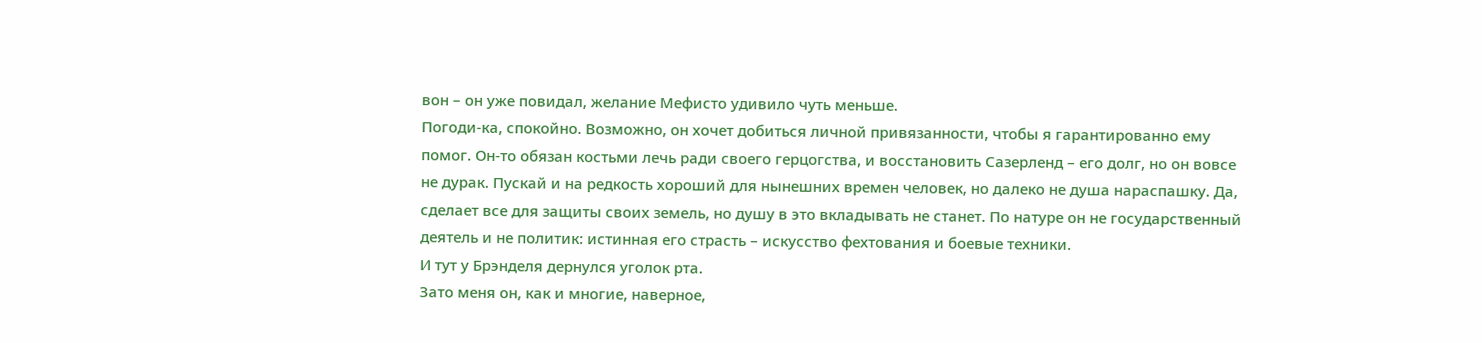вон – он уже повидал, желание Мефисто удивило чуть меньше.
Погоди-ка, спокойно. Возможно, он хочет добиться личной привязанности, чтобы я гарантированно ему помог. Он-то обязан костьми лечь ради своего герцогства, и восстановить Сазерленд – его долг, но он вовсе не дурак. Пускай и на редкость хороший для нынешних времен человек, но далеко не душа нараспашку. Да, сделает все для защиты своих земель, но душу в это вкладывать не станет. По натуре он не государственный деятель и не политик: истинная его страсть – искусство фехтования и боевые техники.
И тут у Брэнделя дернулся уголок рта.
Зато меня он, как и многие, наверное,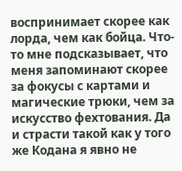воспринимает скорее как лорда, чем как бойца. Что-то мне подсказывает, что меня запоминают скорее за фокусы с картами и магические трюки, чем за искусство фехтования. Да и страсти такой как у того же Кодана я явно не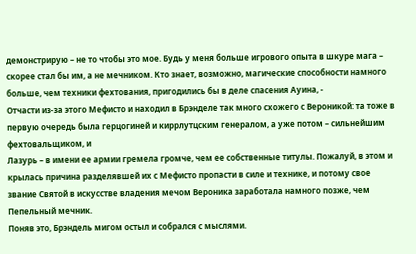демонстрирую – не то чтобы это мое. Будь у меня больше игрового опыта в шкуре мага – скорее стал бы им, а не мечником. Кто знает, возможно, магические способности намного больше, чем техники фехтования, пригодились бы в деле спасения Ауина, -
Отчасти из-за этого Мефисто и находил в Брэнделе так много схожего с Вероникой: та тоже в первую очередь была герцогиней и киррлутцским генералом, а уже потом – сильнейшим фехтовальщиком, и
Лазурь – в имени ее армии гремела громче, чем ее собственные титулы. Пожалуй, в этом и крылась причина разделявшей их с Мефисто пропасти в силе и технике, и потому свое звание Святой в искусстве владения мечом Вероника заработала намного позже, чем Пепельный мечник.
Поняв это, Брэндель мигом остыл и собрался с мыслями.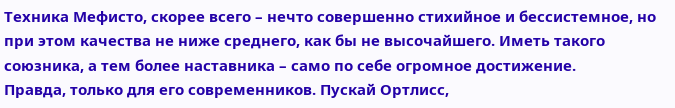Техника Мефисто, скорее всего – нечто совершенно стихийное и бессистемное, но при этом качества не ниже среднего, как бы не высочайшего. Иметь такого союзника, а тем более наставника – само по себе огромное достижение.
Правда, только для его современников. Пускай Ортлисс,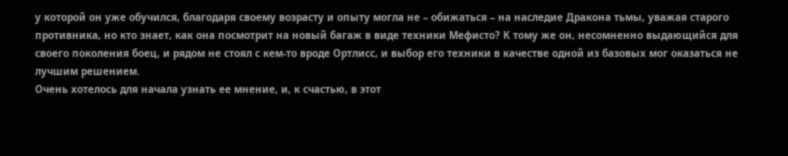у которой он уже обучился, благодаря своему возрасту и опыту могла не – обижаться – на наследие Дракона тьмы, уважая старого противника, но кто знает, как она посмотрит на новый багаж в виде техники Мефисто? К тому же он, несомненно выдающийся для своего поколения боец, и рядом не стоял с кем-то вроде Ортлисс, и выбор его техники в качестве одной из базовых мог оказаться не лучшим решением.
Очень хотелось для начала узнать ее мнение, и, к счастью, в этот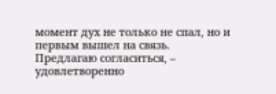момент дух не только не спал, но и первым вышел на связь.
Предлагаю согласиться, – удовлетворенно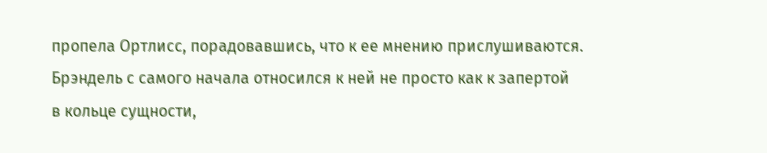пропела Ортлисс, порадовавшись, что к ее мнению прислушиваются.
Брэндель с самого начала относился к ней не просто как к запертой
в кольце сущности,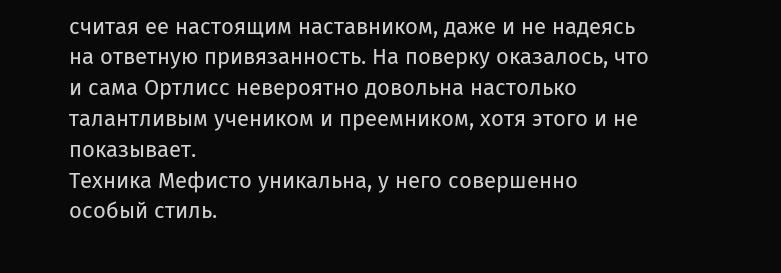считая ее настоящим наставником, даже и не надеясь на ответную привязанность. На поверку оказалось, что и сама Ортлисс невероятно довольна настолько талантливым учеником и преемником, хотя этого и не показывает.
Техника Мефисто уникальна, у него совершенно особый стиль.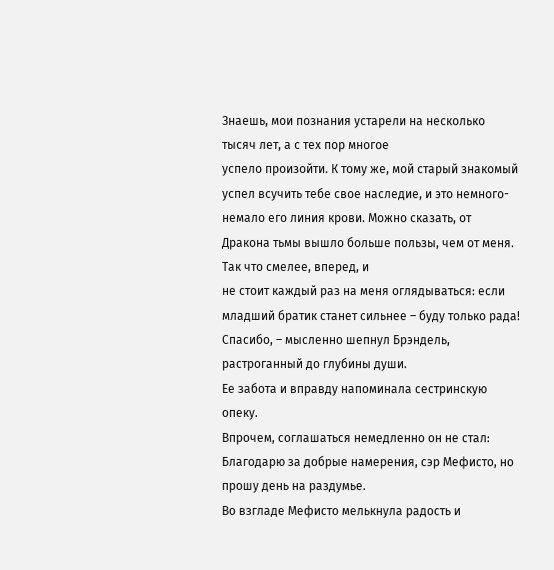Знаешь, мои познания устарели на несколько тысяч лет, а с тех пор многое
успело произойти. К тому же, мой старый знакомый успел всучить тебе свое наследие, и это немного-немало его линия крови. Можно сказать, от Дракона тьмы вышло больше пользы, чем от меня. Так что смелее, вперед, и
не стоит каждый раз на меня оглядываться: если младший братик станет сильнее – буду только рада!
Спасибо, – мысленно шепнул Брэндель, растроганный до глубины души.
Ее забота и вправду напоминала сестринскую опеку.
Впрочем, соглашаться немедленно он не стал:
Благодарю за добрые намерения, сэр Мефисто, но прошу день на раздумье.
Во взгладе Мефисто мелькнула радость и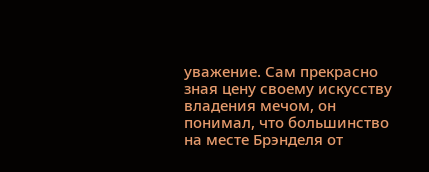уважение. Сам прекрасно зная цену своему искусству владения мечом, он понимал, что большинство на месте Брэнделя от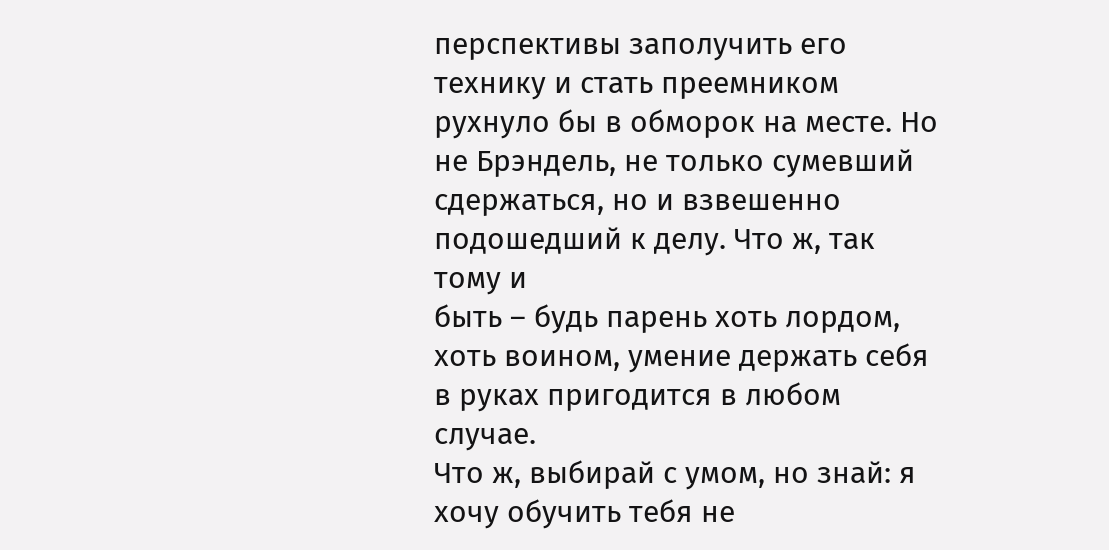перспективы заполучить его технику и стать преемником рухнуло бы в обморок на месте. Но не Брэндель, не только сумевший сдержаться, но и взвешенно подошедший к делу. Что ж, так тому и
быть – будь парень хоть лордом, хоть воином, умение держать себя в руках пригодится в любом случае.
Что ж, выбирай с умом, но знай: я хочу обучить тебя не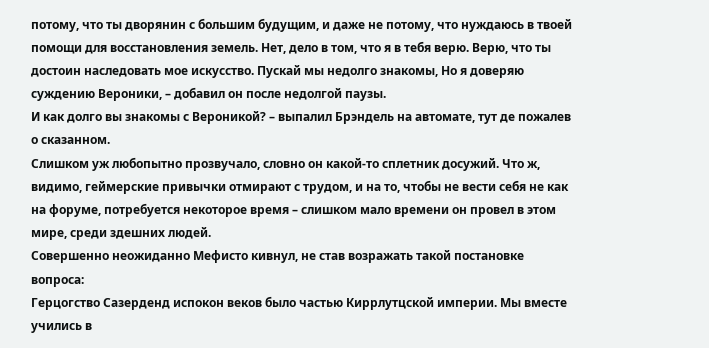потому, что ты дворянин с большим будущим, и даже не потому, что нуждаюсь в твоей помощи для восстановления земель. Нет, дело в том, что я в тебя верю. Верю, что ты достоин наследовать мое искусство. Пускай мы недолго знакомы, Но я доверяю суждению Вероники, – добавил он после недолгой паузы.
И как долго вы знакомы с Вероникой? – выпалил Брэндель на автомате, тут де пожалев о сказанном.
Слишком уж любопытно прозвучало, словно он какой-то сплетник досужий. Что ж, видимо, геймерские привычки отмирают с трудом, и на то, чтобы не вести себя не как на форуме, потребуется некоторое время – слишком мало времени он провел в этом мире, среди здешних людей.
Совершенно неожиданно Мефисто кивнул, не став возражать такой постановке вопроса:
Герцогство Сазерденд испокон веков было частью Киррлутцской империи. Мы вместе учились в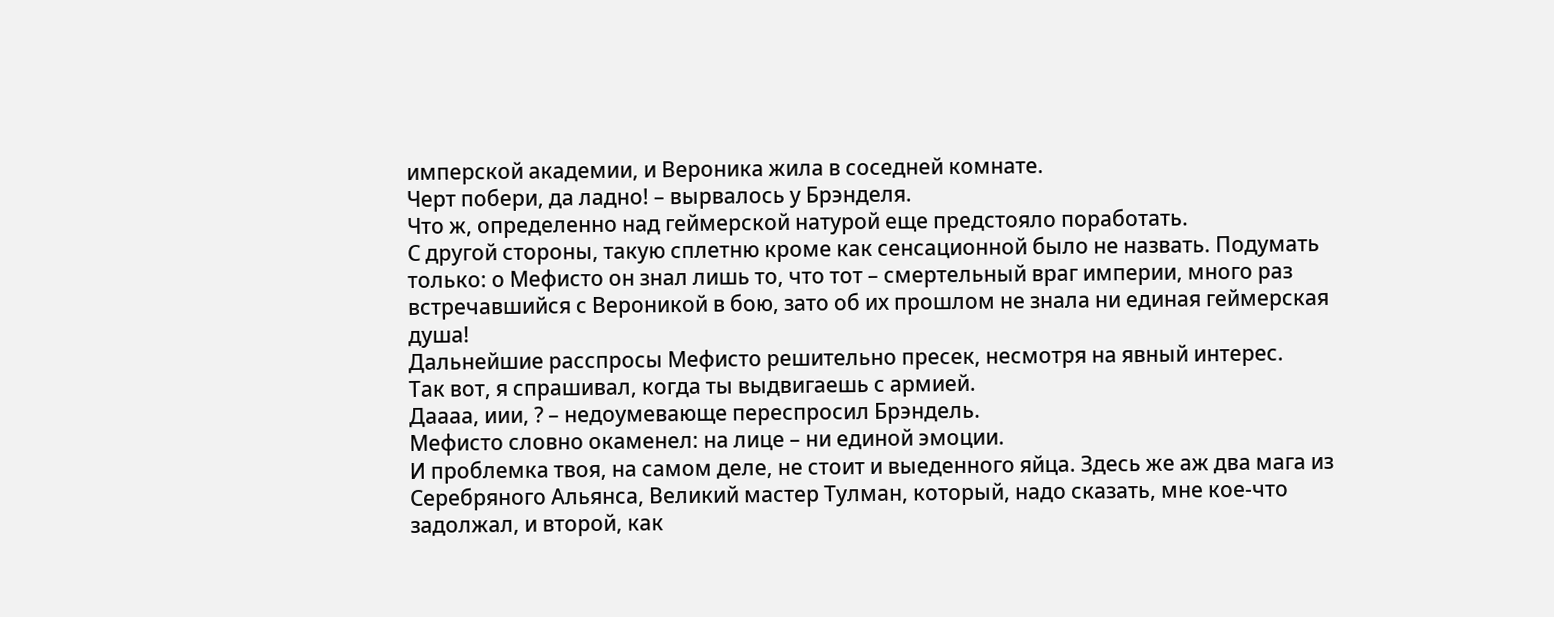имперской академии, и Вероника жила в соседней комнате.
Черт побери, да ладно! – вырвалось у Брэнделя.
Что ж, определенно над геймерской натурой еще предстояло поработать.
С другой стороны, такую сплетню кроме как сенсационной было не назвать. Подумать только: о Мефисто он знал лишь то, что тот – смертельный враг империи, много раз встречавшийся с Вероникой в бою, зато об их прошлом не знала ни единая геймерская душа!
Дальнейшие расспросы Мефисто решительно пресек, несмотря на явный интерес.
Так вот, я спрашивал, когда ты выдвигаешь с армией.
Даааа, иии, ? – недоумевающе переспросил Брэндель.
Мефисто словно окаменел: на лице – ни единой эмоции.
И проблемка твоя, на самом деле, не стоит и выеденного яйца. Здесь же аж два мага из Серебряного Альянса, Великий мастер Тулман, который, надо сказать, мне кое-что задолжал, и второй, как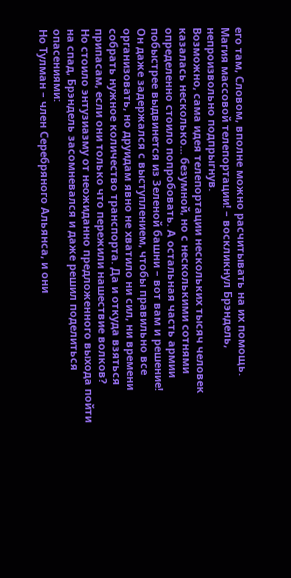его там, Словом, вполне можно расчитывать на их помощь.
Магия массовой телепортации! – воскликнул Брэндель, непроизвольно подпрыгнув.
Возможно, сама идея телепортации нескольких тысяч человек казалась несколько... безумной, но с несколькими сотнями определенно стоило попробовать. А остальная часть армии побыстрее выдвинется из Зеленой башни – вот вам и решение!
Он даже задержался с выступлением, чтобы правильно все организовать, но друидам явно не хватило ни сил, ни времени собрать нужное количество транспорта. Да и откуда взяться припасам, если они только что пережили нашествие волков?
Но стоило энтузиазму от неожиданно предложенного выхода пойти на спад, Брэндель засомневался и даже решил поделиться опасениями:
Но Тулман – член Серебряного Альянса, и они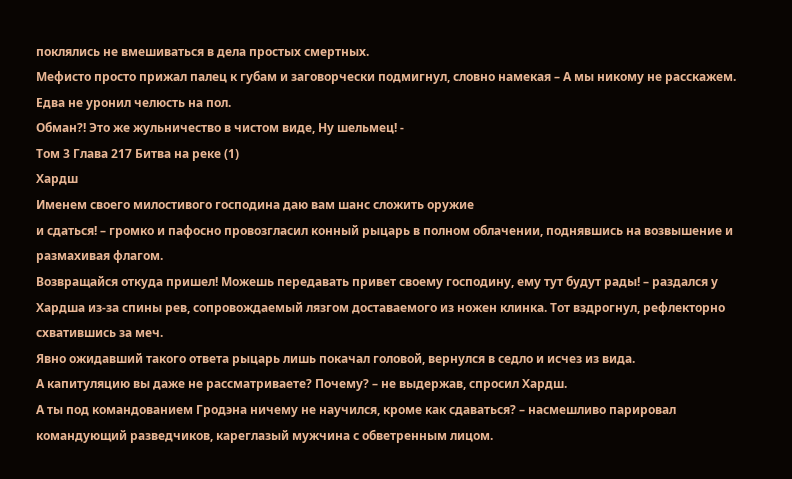поклялись не вмешиваться в дела простых смертных.
Мефисто просто прижал палец к губам и заговорчески подмигнул, словно намекая – А мы никому не расскажем.
Едва не уронил челюсть на пол.
Обман?! Это же жульничество в чистом виде, Ну шельмец! -
Том 3 Глава 217 Битва на реке (1)
Хардш
Именем своего милостивого господина даю вам шанс сложить оружие
и сдаться! – громко и пафосно провозгласил конный рыцарь в полном облачении, поднявшись на возвышение и размахивая флагом.
Возвращайся откуда пришел! Можешь передавать привет своему господину, ему тут будут рады! – раздался у Хардша из-за спины рев, сопровождаемый лязгом доставаемого из ножен клинка. Тот вздрогнул, рефлекторно схватившись за меч.
Явно ожидавший такого ответа рыцарь лишь покачал головой, вернулся в седло и исчез из вида.
А капитуляцию вы даже не рассматриваете? Почему? – не выдержав, спросил Хардш.
А ты под командованием Гродэна ничему не научился, кроме как сдаваться? – насмешливо парировал командующий разведчиков, кареглазый мужчина с обветренным лицом.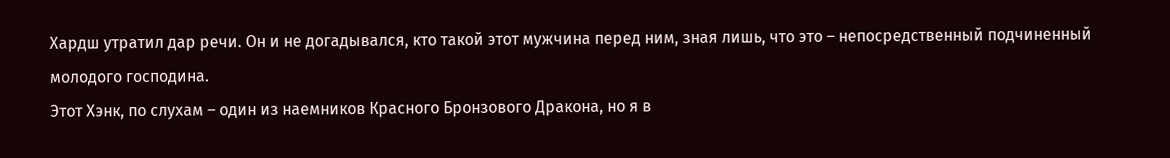Хардш утратил дар речи. Он и не догадывался, кто такой этот мужчина перед ним, зная лишь, что это – непосредственный подчиненный молодого господина.
Этот Хэнк, по слухам – один из наемников Красного Бронзового Дракона, но я в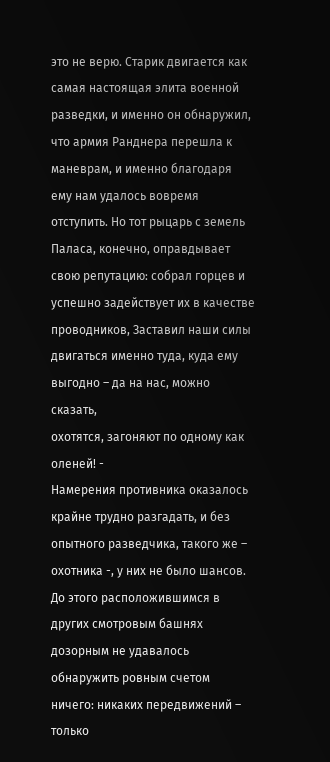это не верю. Старик двигается как самая настоящая элита военной разведки, и именно он обнаружил, что армия Ранднера перешла к маневрам, и именно благодаря ему нам удалось вовремя отступить. Но тот рыцарь с земель Паласа, конечно, оправдывает свою репутацию: собрал горцев и успешно задействует их в качестве проводников, Заставил наши силы двигаться именно туда, куда ему выгодно – да на нас, можно сказать,
охотятся, загоняют по одному как оленей! -
Намерения противника оказалось крайне трудно разгадать, и без опытного разведчика, такого же – охотника -, у них не было шансов.
До этого расположившимся в других смотровым башнях дозорным не удавалось обнаружить ровным счетом ничего: никаких передвижений – только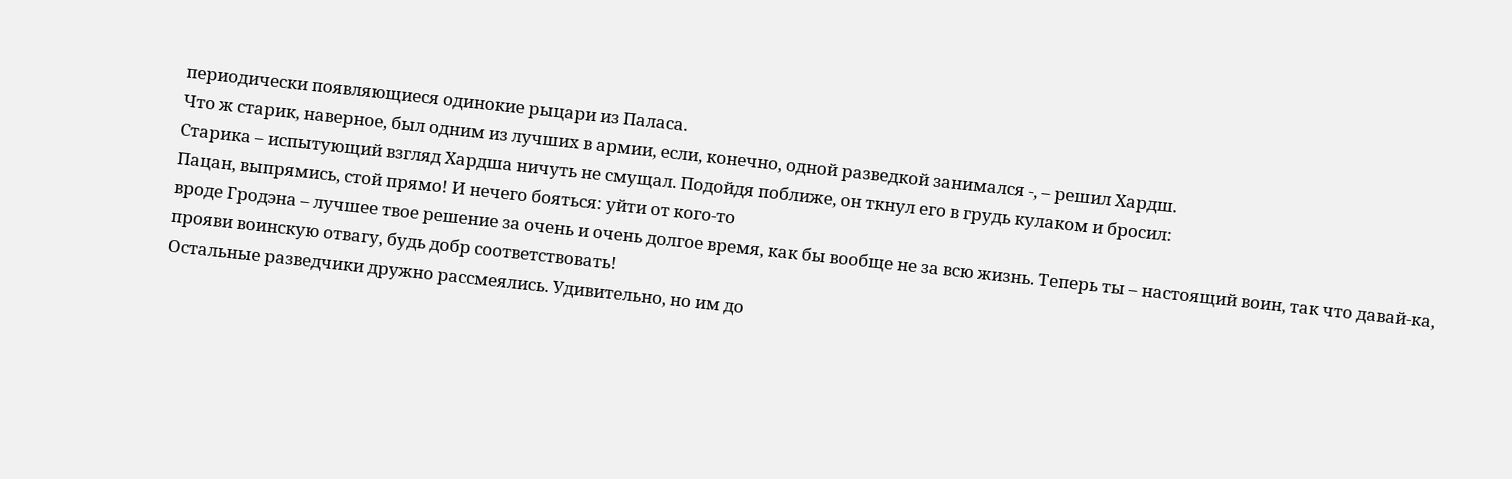периодически появляющиеся одинокие рыцари из Паласа.
Что ж старик, наверное, был одним из лучших в армии, если, конечно, одной разведкой занимался -, – решил Хардш.
Старика – испытующий взгляд Хардша ничуть не смущал. Подойдя поближе, он ткнул его в грудь кулаком и бросил:
Пацан, выпрямись, стой прямо! И нечего бояться: уйти от кого-то
вроде Гродэна – лучшее твое решение за очень и очень долгое время, как бы вообще не за всю жизнь. Теперь ты – настоящий воин, так что давай-ка,
прояви воинскую отвагу, будь добр соответствовать!
Остальные разведчики дружно рассмеялись. Удивительно, но им до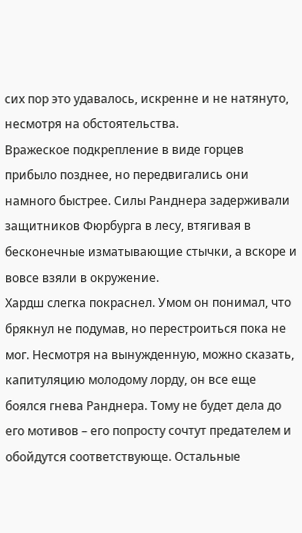сих пор это удавалось, искренне и не натянуто, несмотря на обстоятельства.
Вражеское подкрепление в виде горцев прибыло позднее, но передвигались они намного быстрее. Силы Ранднера задерживали защитников Фюрбурга в лесу, втягивая в бесконечные изматывающие стычки, а вскоре и вовсе взяли в окружение.
Хардш слегка покраснел. Умом он понимал, что брякнул не подумав, но перестроиться пока не мог. Несмотря на вынужденную, можно сказать, капитуляцию молодому лорду, он все еще боялся гнева Ранднера. Тому не будет дела до его мотивов – его попросту сочтут предателем и обойдутся соответствующе. Остальные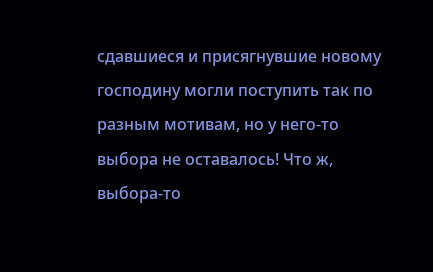сдавшиеся и присягнувшие новому господину могли поступить так по разным мотивам, но у него-то выбора не оставалось! Что ж, выбора-то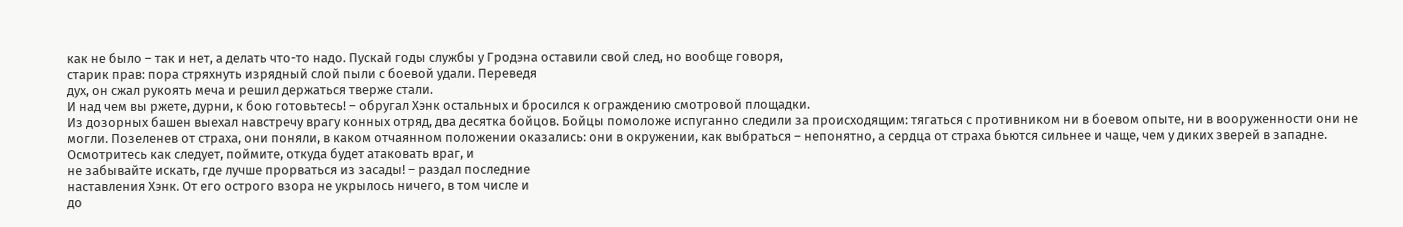как не было – так и нет, а делать что-то надо. Пускай годы службы у Гродэна оставили свой след, но вообще говоря,
старик прав: пора стряхнуть изрядный слой пыли с боевой удали. Переведя
дух, он сжал рукоять меча и решил держаться тверже стали.
И над чем вы ржете, дурни, к бою готовьтесь! – обругал Хэнк остальных и бросился к ограждению смотровой площадки.
Из дозорных башен выехал навстречу врагу конных отряд, два десятка бойцов. Бойцы помоложе испуганно следили за происходящим: тягаться с противником ни в боевом опыте, ни в вооруженности они не могли. Позеленев от страха, они поняли, в каком отчаянном положении оказались: они в окружении, как выбраться – непонятно, а сердца от страха бьются сильнее и чаще, чем у диких зверей в западне.
Осмотритесь как следует, поймите, откуда будет атаковать враг, и
не забывайте искать, где лучше прорваться из засады! – раздал последние
наставления Хэнк. От его острого взора не укрылось ничего, в том числе и
до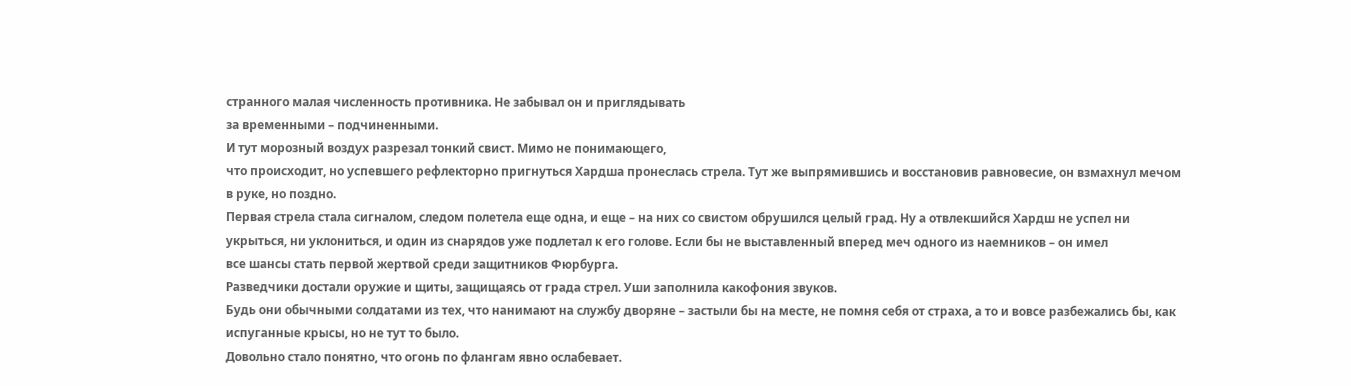странного малая численность противника. Не забывал он и приглядывать
за временными – подчиненными.
И тут морозный воздух разрезал тонкий свист. Мимо не понимающего,
что происходит, но успевшего рефлекторно пригнуться Хардша пронеслась стрела. Тут же выпрямившись и восстановив равновесие, он взмахнул мечом
в руке, но поздно.
Первая стрела стала сигналом, следом полетела еще одна, и еще – на них со свистом обрушился целый град. Ну а отвлекшийся Хардш не успел ни укрыться, ни уклониться, и один из снарядов уже подлетал к его голове. Если бы не выставленный вперед меч одного из наемников – он имел
все шансы стать первой жертвой среди защитников Фюрбурга.
Разведчики достали оружие и щиты, защищаясь от града стрел. Уши заполнила какофония звуков.
Будь они обычными солдатами из тех, что нанимают на службу дворяне – застыли бы на месте, не помня себя от страха, а то и вовсе разбежались бы, как испуганные крысы, но не тут то было.
Довольно стало понятно, что огонь по флангам явно ослабевает.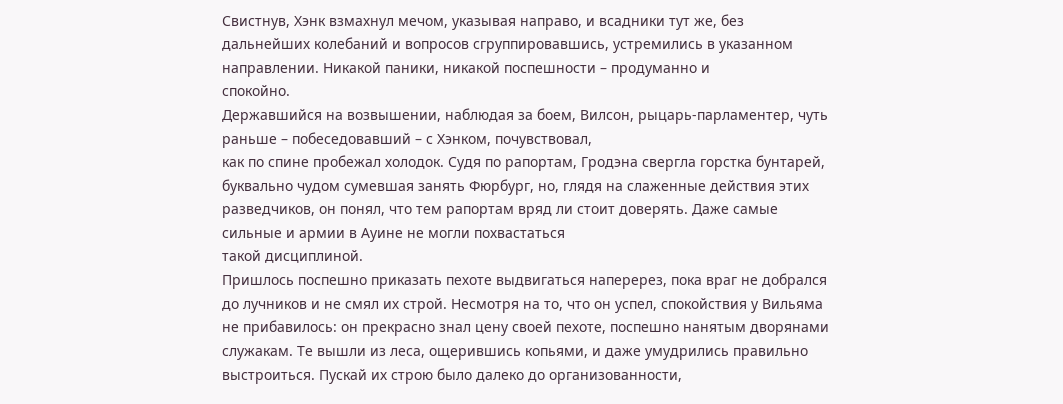Свистнув, Хэнк взмахнул мечом, указывая направо, и всадники тут же, без дальнейших колебаний и вопросов сгруппировавшись, устремились в указанном направлении. Никакой паники, никакой поспешности – продуманно и
спокойно.
Державшийся на возвышении, наблюдая за боем, Вилсон, рыцарь-парламентер, чуть раньше – побеседовавший – с Хэнком, почувствовал,
как по спине пробежал холодок. Судя по рапортам, Гродэна свергла горстка бунтарей, буквально чудом сумевшая занять Фюрбург, но, глядя на слаженные действия этих разведчиков, он понял, что тем рапортам вряд ли стоит доверять. Даже самые сильные и армии в Ауине не могли похвастаться
такой дисциплиной.
Пришлось поспешно приказать пехоте выдвигаться наперерез, пока враг не добрался до лучников и не смял их строй. Несмотря на то, что он успел, спокойствия у Вильяма не прибавилось: он прекрасно знал цену своей пехоте, поспешно нанятым дворянами служакам. Те вышли из леса, ощерившись копьями, и даже умудрились правильно выстроиться. Пускай их строю было далеко до организованности,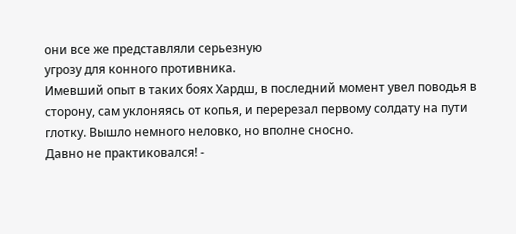они все же представляли серьезную
угрозу для конного противника.
Имевший опыт в таких боях Хардш, в последний момент увел поводья в
сторону, сам уклоняясь от копья, и перерезал первому солдату на пути глотку. Вышло немного неловко, но вполне сносно.
Давно не практиковался! -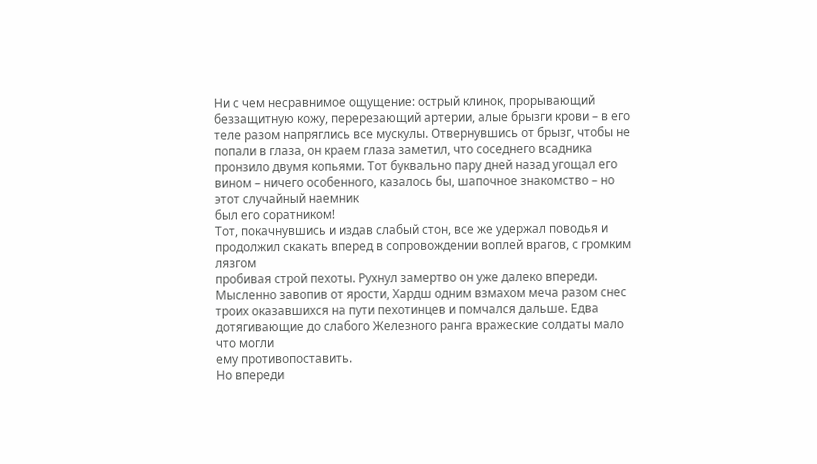Ни с чем несравнимое ощущение: острый клинок, прорывающий беззащитную кожу, перерезающий артерии, алые брызги крови – в его теле разом напряглись все мускулы. Отвернувшись от брызг, чтобы не попали в глаза, он краем глаза заметил, что соседнего всадника пронзило двумя копьями. Тот буквально пару дней назад угощал его вином – ничего особенного, казалось бы, шапочное знакомство – но этот случайный наемник
был его соратником!
Тот, покачнувшись и издав слабый стон, все же удержал поводья и продолжил скакать вперед в сопровождении воплей врагов, с громким лязгом
пробивая строй пехоты. Рухнул замертво он уже далеко впереди.
Мысленно завопив от ярости, Хардш одним взмахом меча разом снес троих оказавшихся на пути пехотинцев и помчался дальше. Едва дотягивающие до слабого Железного ранга вражеские солдаты мало что могли
ему противопоставить.
Но впереди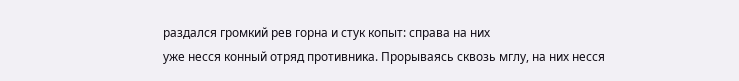раздался громкий рев горна и стук копыт: справа на них
уже несся конный отряд противника. Прорываясь сквозь мглу, на них несся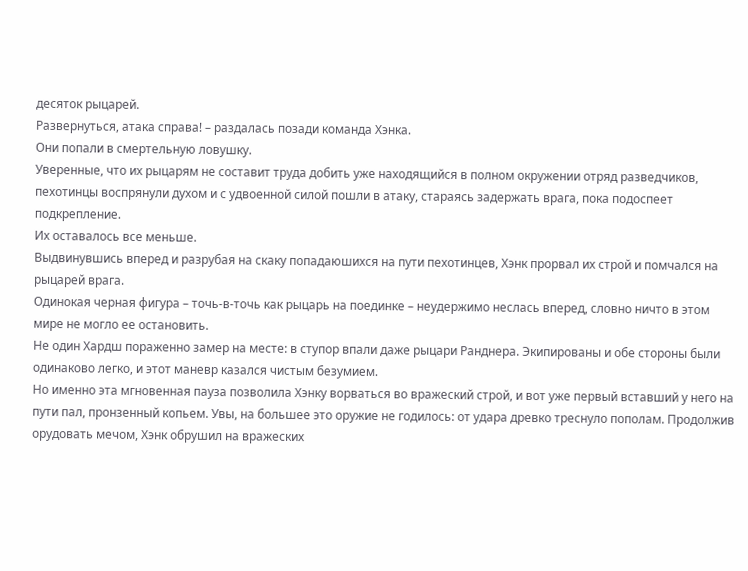десяток рыцарей.
Развернуться, атака справа! – раздалась позади команда Хэнка.
Они попали в смертельную ловушку.
Уверенные, что их рыцарям не составит труда добить уже находящийся в полном окружении отряд разведчиков, пехотинцы воспрянули духом и с удвоенной силой пошли в атаку, стараясь задержать врага, пока подоспеет подкрепление.
Их оставалось все меньше.
Выдвинувшись вперед и разрубая на скаку попадаюшихся на пути пехотинцев, Хэнк прорвал их строй и помчался на рыцарей врага.
Одинокая черная фигура – точь-в-точь как рыцарь на поединке – неудержимо неслась вперед, словно ничто в этом мире не могло ее остановить.
Не один Хардш пораженно замер на месте: в ступор впали даже рыцари Ранднера. Экипированы и обе стороны были одинаково легко, и этот маневр казался чистым безумием.
Но именно эта мгновенная пауза позволила Хэнку ворваться во вражеский строй, и вот уже первый вставший у него на пути пал, пронзенный копьем. Увы, на большее это оружие не годилось: от удара древко треснуло пополам. Продолжив орудовать мечом, Хэнк обрушил на вражеских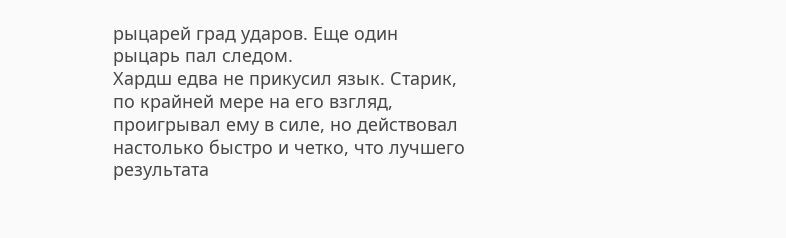рыцарей град ударов. Еще один рыцарь пал следом.
Хардш едва не прикусил язык. Старик, по крайней мере на его взгляд, проигрывал ему в силе, но действовал настолько быстро и четко, что лучшего результата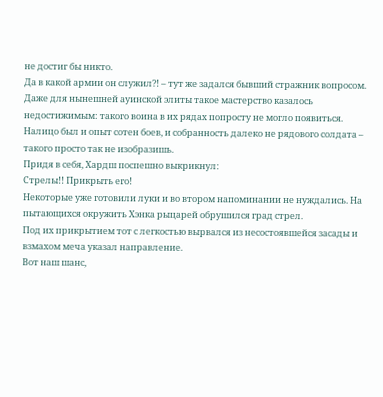не достиг бы никто.
Да в какой армии он служил?! – тут же задался бывший стражник вопросом.
Даже для нынешней ауинской элиты такое мастерство казалось недостижимым: такого воина в их рядах попросту не могло появиться.
Налицо был и опыт сотен боев, и собранность далеко не рядового солдата – такого просто так не изобразишь.
Придя в себя, Хардш поспешно выкрикнул:
Стрелы!! Прикрыть его!
Некоторые уже готовили луки и во втором напоминании не нуждались. На пытающихся окружить Хэнка рыцарей обрушился град стрел.
Под их прикрытием тот с легкостью вырвался из несостоявшейся засады и взмахом меча указал направление.
Вот наш шанс,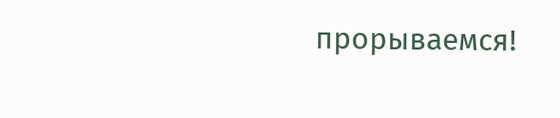прорываемся!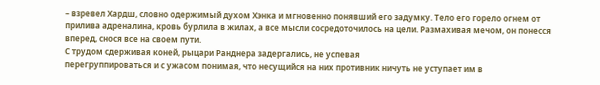– взревел Хардш, словно одержимый духом Хэнка и мгновенно понявший его задумку. Тело его горело огнем от прилива адреналина, кровь бурлила в жилах, а все мысли сосредоточилось на цели. Размахивая мечом, он понесся вперед, снося все на своем пути.
С трудом сдерживая коней, рыцари Ранднера задергались, не успевая
перегруппироваться и с ужасом понимая, что несущийся на них противник ничуть не уступает им в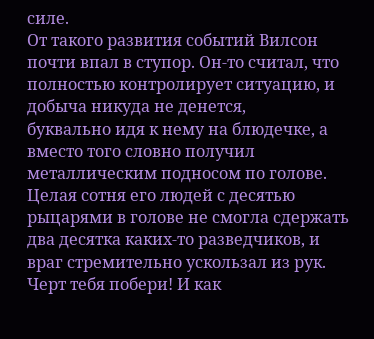силе.
От такого развития событий Вилсон почти впал в ступор. Он-то считал, что полностью контролирует ситуацию, и добыча никуда не денется,
буквально идя к нему на блюдечке, а вместо того словно получил металлическим подносом по голове. Целая сотня его людей с десятью рыцарями в голове не смогла сдержать два десятка каких-то разведчиков, и
враг стремительно ускользал из рук.
Черт тебя побери! И как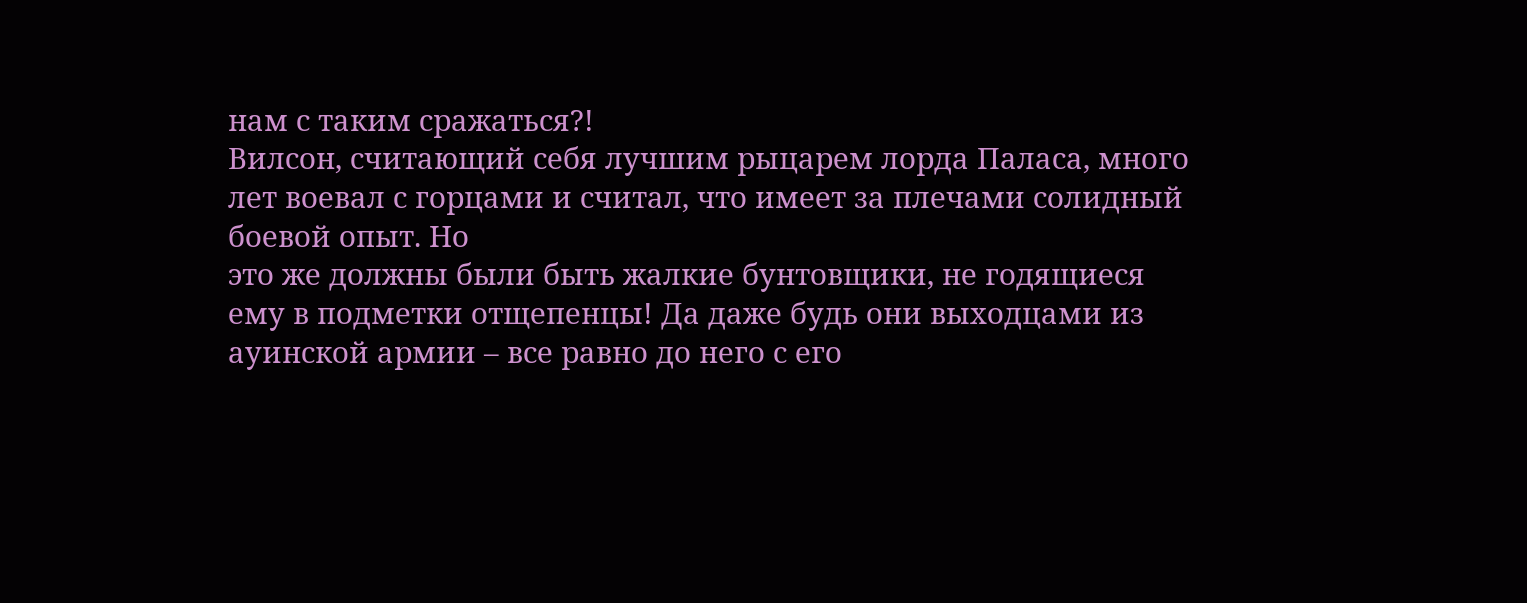нам с таким сражаться?!
Вилсон, считающий себя лучшим рыцарем лорда Паласа, много лет воевал с горцами и считал, что имеет за плечами солидный боевой опыт. Но
это же должны были быть жалкие бунтовщики, не годящиеся ему в подметки отщепенцы! Да даже будь они выходцами из ауинской армии – все равно до него с его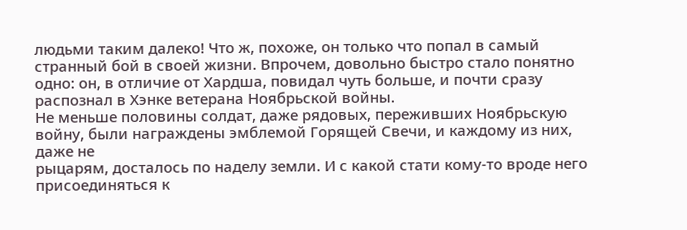людьми таким далеко! Что ж, похоже, он только что попал в самый странный бой в своей жизни. Впрочем, довольно быстро стало понятно
одно: он, в отличие от Хардша, повидал чуть больше, и почти сразу распознал в Хэнке ветерана Ноябрьской войны.
Не меньше половины солдат, даже рядовых, переживших Ноябрьскую войну, были награждены эмблемой Горящей Свечи, и каждому из них, даже не
рыцарям, досталось по наделу земли. И с какой стати кому-то вроде него присоединяться к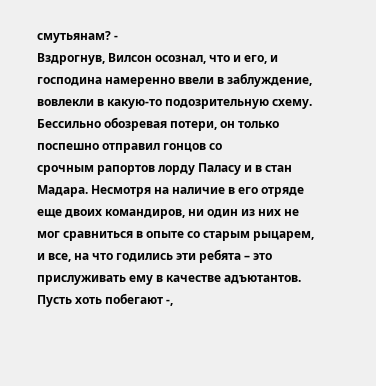смутьянам? -
Вздрогнув, Вилсон осознал, что и его, и господина намеренно ввели в заблуждение, вовлекли в какую-то подозрительную схему.
Бессильно обозревая потери, он только поспешно отправил гонцов со
срочным рапортов лорду Паласу и в стан Мадара. Несмотря на наличие в его отряде еще двоих командиров, ни один из них не мог сравниться в опыте со старым рыцарем, и все, на что годились эти ребята – это прислуживать ему в качестве адъютантов.
Пусть хоть побегают -,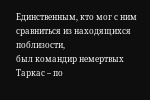Единственным, кто мог с ним сравниться из находящихся поблизости,
был командир немертвых Таркас – по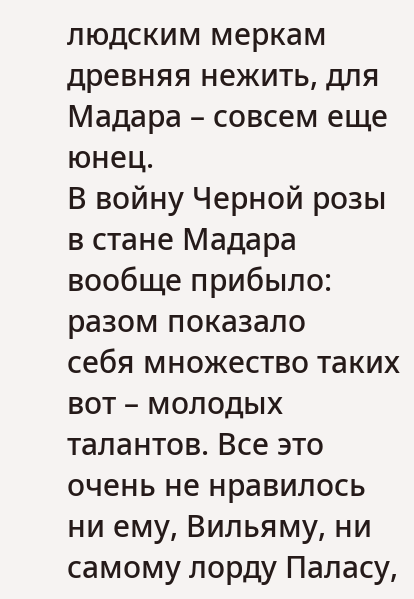людским меркам древняя нежить, для Мадара – совсем еще юнец.
В войну Черной розы в стане Мадара вообще прибыло: разом показало
себя множество таких вот – молодых талантов. Все это очень не нравилось
ни ему, Вильяму, ни самому лорду Паласу,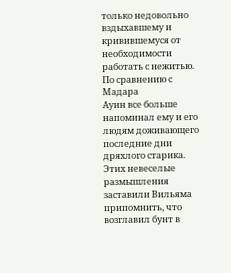только недовольно вздыхавшему и
кривившемуся от необходимости работать с нежитью. По сравнению с Мадара
Ауин все больше напоминал ему и его людям доживающего последние дни дряхлого старика.
Этих невеселые размышления заставили Вильяма припомнить, что возглавил бунт в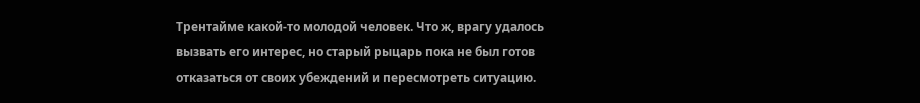Трентайме какой-то молодой человек. Что ж, врагу удалось вызвать его интерес, но старый рыцарь пока не был готов отказаться от своих убеждений и пересмотреть ситуацию.